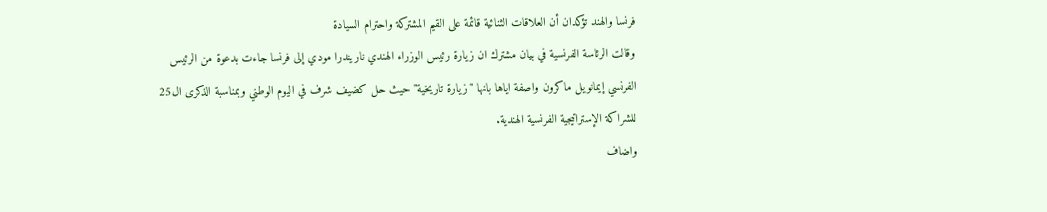فرنسا والهند تؤكدان أن العلاقات الثنائية قائمة على القيم المشتركة واحترام السيادة
وقالت الرئاسة الفرنسية في بيان مشترك ان زيارة رئيس الوزراء الهندي ناريندرا مودي إلى فرنسا جاءت بدعوة من الرئيس الفرنسي إيمانويل ماكرون واصفة اياها بانها "زيارة تاريخية" حيث حل كضيف شرف في اليوم الوطني وبمناسبة الذكرى ال25 للشراكة الإستراتيجية الفرنسية الهندية.
واضاف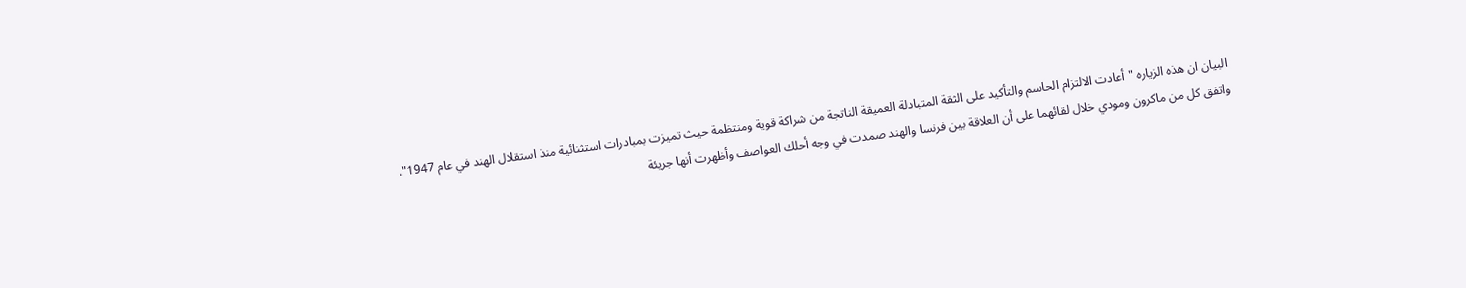البيان ان هذه الزياره "أعادت الالتزام الحاسم والتأكيد على الثقة المتبادلة العميقة الناتجة من شراكة قوية ومنتظمة حيث تميزت بمبادرات استثنائية منذ استقلال الهند في عام 1947".
واتفق كل من ماكرون ومودي خلال لقائهما على أن العلاقة بين فرنسا والهند صمدت في وجه أحلك العواصف وأظهرت أنها جريئة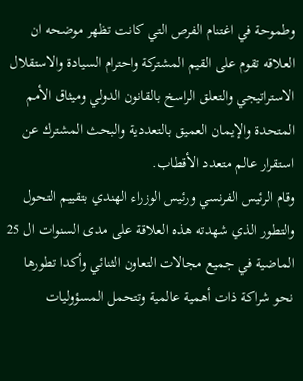وطموحة في اغتنام الفرص التي كانت تظهر موضحه ان العلاقه تقوم على القيم المشتركة واحترام السيادة والاستقلال الاستراتيجي والتعلق الراسخ بالقانون الدولي وميثاق الأمم المتحدة والإيمان العميق بالتعددية والبحث المشترك عن استقرار عالم متعدد الأقطاب.
وقام الرئيس الفرنسي ورئيس الوزراء الهندي بتقييم التحول والتطور الذي شهدته هذه العلاقة على مدى السنوات ال 25 الماضية في جميع مجالات التعاون الثنائي وأكدا تطورها نحو شراكة ذات أهمية عالمية وتتحمل المسؤوليات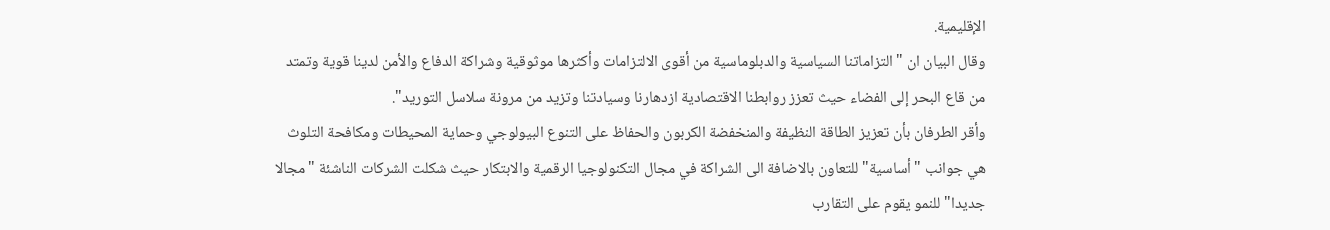الإقليمية.
وقال البيان ان "التزاماتنا السياسية والدبلوماسية من أقوى الالتزامات وأكثرها موثوقية وشراكة الدفاع والأمن لدينا قوية وتمتد من قاع البحر إلى الفضاء حيث تعزز روابطنا الاقتصادية ازدهارنا وسيادتنا وتزيد من مرونة سلاسل التوريد".
وأقر الطرفان بأن تعزيز الطاقة النظيفة والمنخفضة الكربون والحفاظ على التنوع البيولوجي وحماية المحيطات ومكافحة التلوث هي جوانب "أساسية" للتعاون بالاضافة الى الشراكة في مجال التكنولوجيا الرقمية والابتكار حيث شكلت الشركات الناشئة "مجالا جديدا" للنمو يقوم على التقارب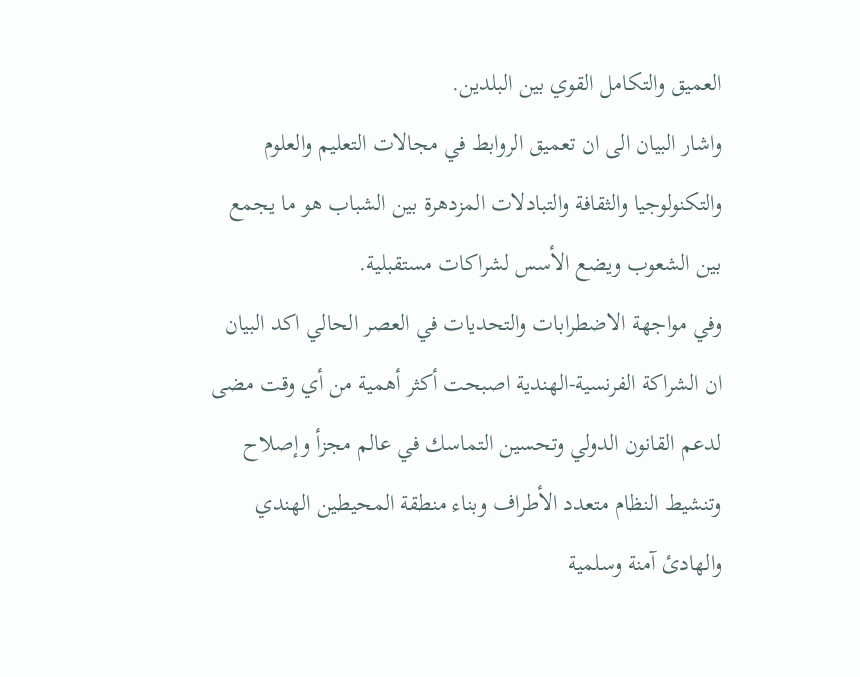العميق والتكامل القوي بين البلدين.
واشار البيان الى ان تعميق الروابط في مجالات التعليم والعلوم والتكنولوجيا والثقافة والتبادلات المزدهرة بين الشباب هو ما يجمع بين الشعوب ويضع الأسس لشراكات مستقبلية.
وفي مواجهة الاضطرابات والتحديات في العصر الحالي اكد البيان ان الشراكة الفرنسية-الهندية اصبحت أكثر أهمية من أي وقت مضى لدعم القانون الدولي وتحسين التماسك في عالم مجزأ وإصلاح وتنشيط النظام متعدد الأطراف وبناء منطقة المحيطين الهندي والهادئ آمنة وسلمية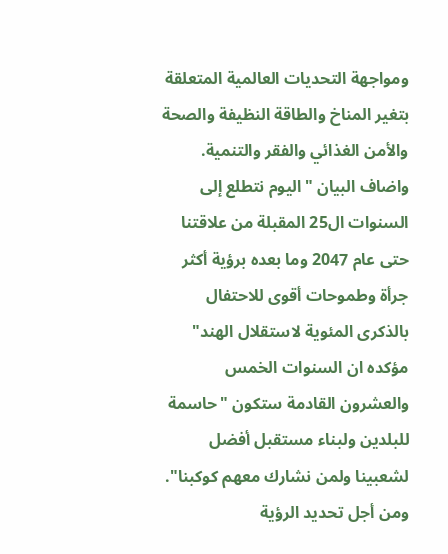ومواجهة التحديات العالمية المتعلقة بتغير المناخ والطاقة النظيفة والصحة والأمن الغذائي والفقر والتنمية.
واضاف البيان "اليوم نتطلع إلى السنوات ال25 المقبلة من علاقتنا حتى عام 2047 وما بعده برؤية أكثر جرأة وطموحات أقوى للاحتفال بالذكرى المئوية لاستقلال الهند" مؤكده ان السنوات الخمس والعشرون القادمة ستكون "حاسمة للبلدين ولبناء مستقبل أفضل لشعبينا ولمن نشارك معهم كوكبنا".
ومن أجل تحديد الرؤية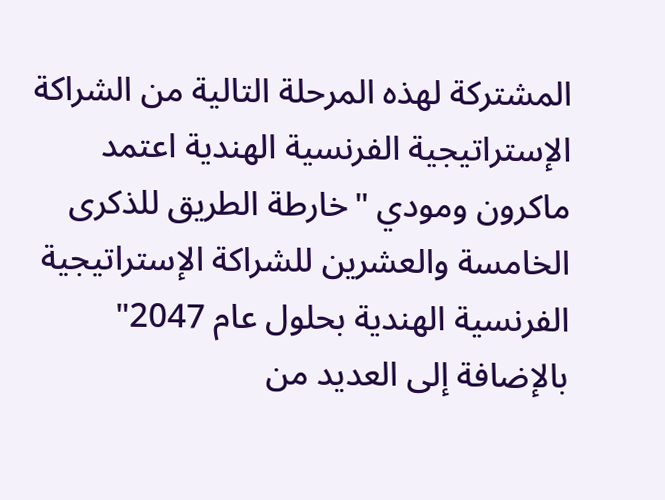المشتركة لهذه المرحلة التالية من الشراكة الإستراتيجية الفرنسية الهندية اعتمد ماكرون ومودي "خارطة الطريق للذكرى الخامسة والعشرين للشراكة الإستراتيجية الفرنسية الهندية بحلول عام 2047" بالإضافة إلى العديد من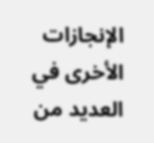الإنجازات الأخرى في العديد من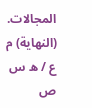المجالات. (النهاية) م ع / ه س ص